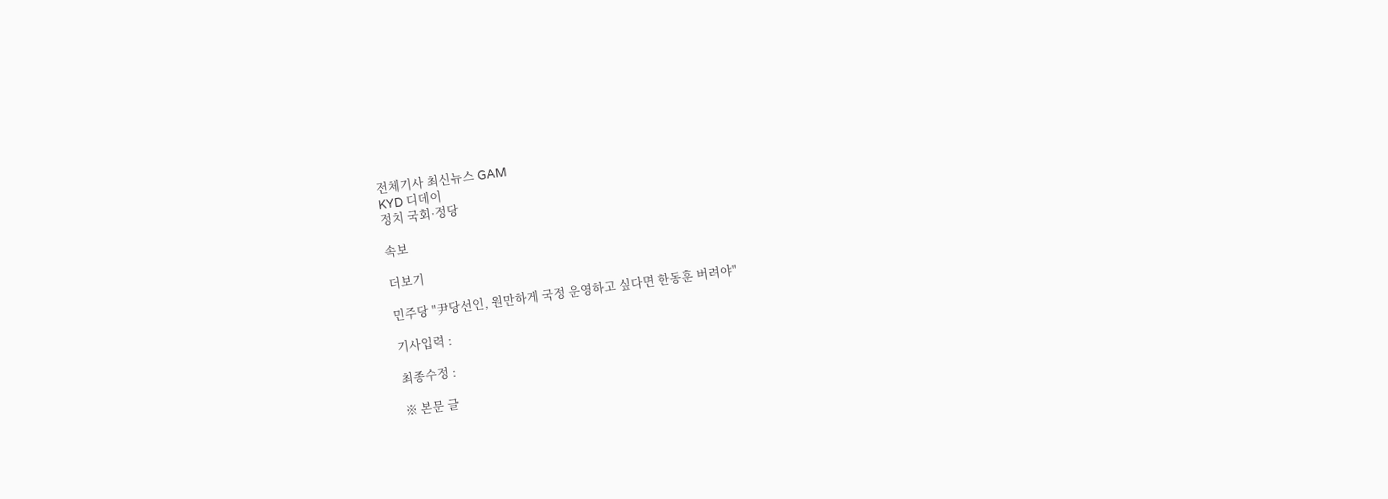전체기사 최신뉴스 GAM
KYD 디데이
정치 국회·정당

속보

더보기

민주당 "尹당선인, 원만하게 국정 운영하고 싶다면 한동훈 버려야"

기사입력 :

최종수정 :

※ 본문 글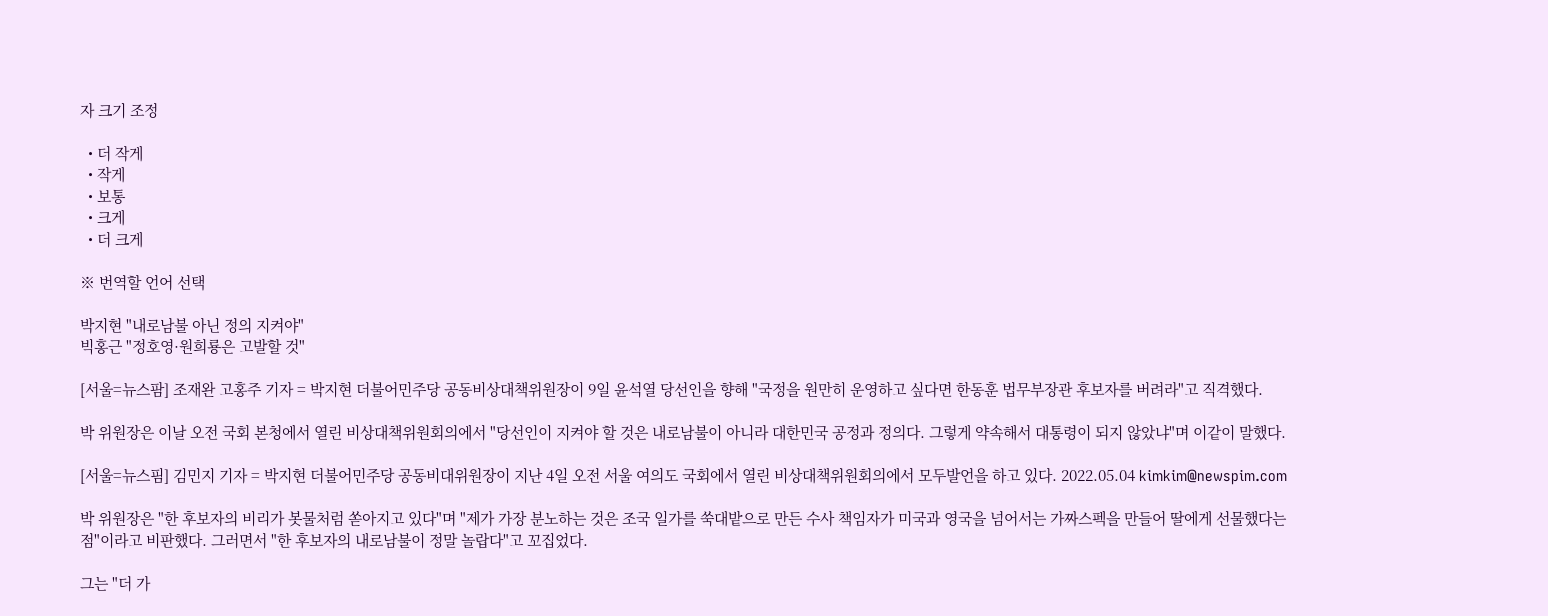자 크기 조정

  • 더 작게
  • 작게
  • 보통
  • 크게
  • 더 크게

※ 번역할 언어 선택

박지현 "내로남불 아닌 정의 지켜야"
빅홍근 "정호영·원희룡은 고발할 것"

[서울=뉴스팜] 조재완 고홍주 기자 = 박지현 더불어민주당 공동비상대책위원장이 9일 윤석열 당선인을 향해 "국정을 원만히 운영하고 싶다면 한동훈 법무부장관 후보자를 버려라"고 직격했다.

박 위원장은 이날 오전 국회 본청에서 열린 비상대책위원회의에서 "당선인이 지켜야 할 것은 내로남불이 아니라 대한민국 공정과 정의다. 그렇게 약속해서 대통령이 되지 않았냐"며 이같이 말했다.

[서울=뉴스핌] 김민지 기자 = 박지현 더불어민주당 공동비대위원장이 지난 4일 오전 서울 여의도 국회에서 열린 비상대책위원회의에서 모두발언을 하고 있다. 2022.05.04 kimkim@newspim.com

박 위원장은 "한 후보자의 비리가 봇물처럼 쏟아지고 있다"며 "제가 가장 분노하는 것은 조국 일가를 쑥대밭으로 만든 수사 책임자가 미국과 영국을 넘어서는 가짜스펙을 만들어 딸에게 선물했다는 점"이라고 비판했다. 그러면서 "한 후보자의 내로남불이 정말 놀랍다"고 꼬집었다.

그는 "더 가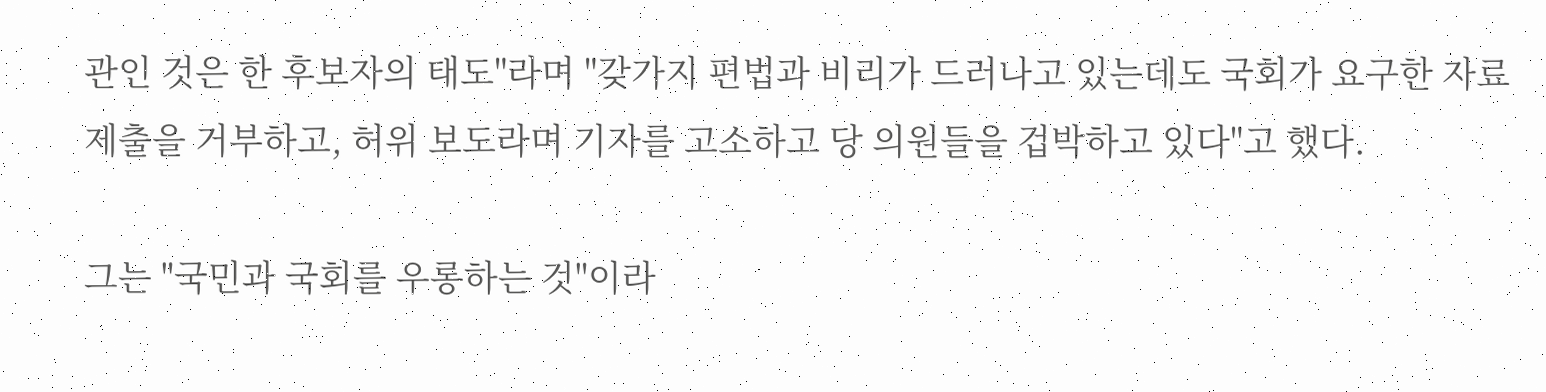관인 것은 한 후보자의 태도"라며 "갖가지 편법과 비리가 드러나고 있는데도 국회가 요구한 자료 제출을 거부하고, 허위 보도라며 기자를 고소하고 당 의원들을 겁박하고 있다"고 했다.

그는 "국민과 국회를 우롱하는 것"이라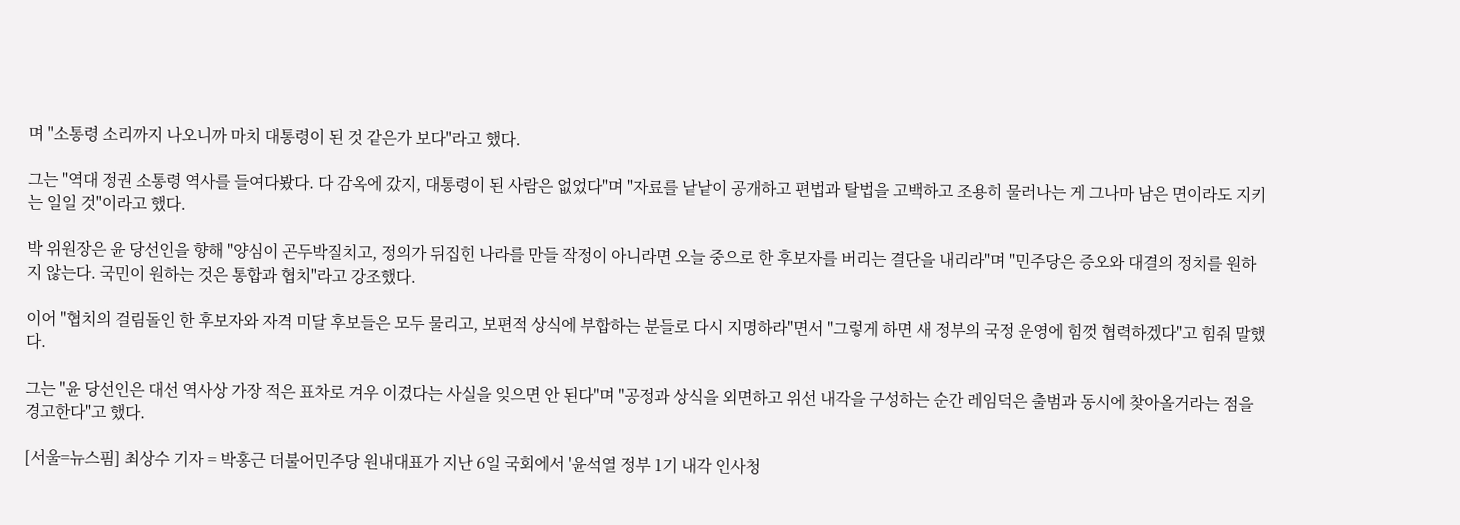며 "소통령 소리까지 나오니까 마치 대통령이 된 것 같은가 보다"라고 했다.

그는 "역대 정권 소통령 역사를 들여다봤다. 다 감옥에 갔지, 대통령이 된 사람은 없었다"며 "자료를 낱낱이 공개하고 편법과 탈법을 고백하고 조용히 물러나는 게 그나마 남은 면이라도 지키는 일일 것"이라고 했다.

박 위원장은 윤 당선인을 향해 "양심이 곤두박질치고, 정의가 뒤집힌 나라를 만들 작정이 아니라면 오늘 중으로 한 후보자를 버리는 결단을 내리라"며 "민주당은 증오와 대결의 정치를 원하지 않는다. 국민이 원하는 것은 통합과 협치"라고 강조했다.

이어 "협치의 걸림돌인 한 후보자와 자격 미달 후보들은 모두 물리고, 보편적 상식에 부합하는 분들로 다시 지명하라"면서 "그렇게 하면 새 정부의 국정 운영에 힘껏 협력하겠다"고 힘줘 말했다.

그는 "윤 당선인은 대선 역사상 가장 적은 표차로 겨우 이겼다는 사실을 잊으면 안 된다"며 "공정과 상식을 외면하고 위선 내각을 구성하는 순간 레임덕은 출범과 동시에 찾아올거라는 점을 경고한다"고 했다.

[서울=뉴스핌] 최상수 기자 = 박홍근 더불어민주당 원내대표가 지난 6일 국회에서 '윤석열 정부 1기 내각 인사청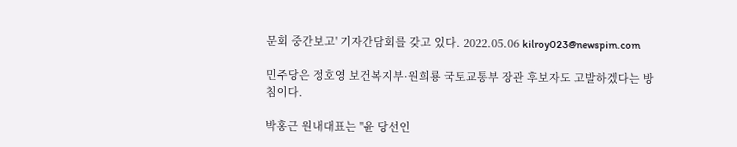문회 중간보고' 기자간담회를 갖고 있다. 2022.05.06 kilroy023@newspim.com

민주당은 정호영 보건복지부·원희룡 국토교통부 장관 후보자도 고발하겠다는 방침이다.

박홍근 원내대표는 "윤 당선인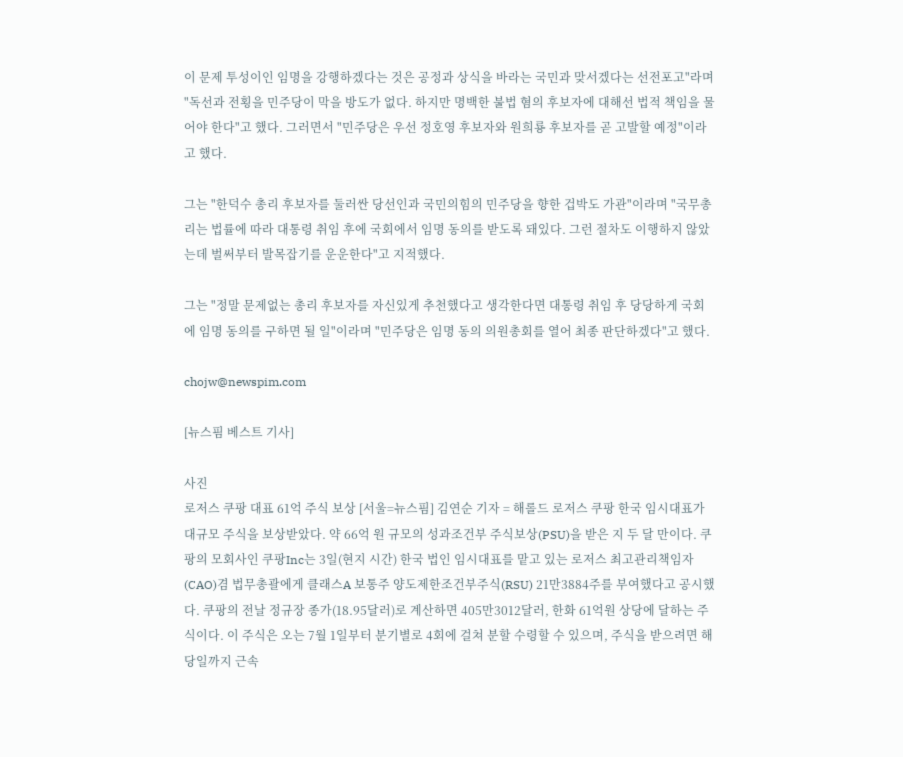이 문제 투성이인 임명을 강행하겠다는 것은 공정과 상식을 바라는 국민과 맞서겠다는 선전포고"라며 "독선과 전횡을 민주당이 막을 방도가 없다. 하지만 명백한 불법 혐의 후보자에 대해선 법적 책임을 물어야 한다"고 했다. 그러면서 "민주당은 우선 정호영 후보자와 원희룡 후보자를 곧 고발할 예정"이라고 했다.

그는 "한덕수 총리 후보자를 둘러싼 당선인과 국민의힘의 민주당을 향한 겁박도 가관"이라며 "국무총리는 법률에 따라 대통령 취임 후에 국회에서 임명 동의를 받도록 돼있다. 그런 절차도 이행하지 않았는데 벌써부터 발목잡기를 운운한다"고 지적했다.

그는 "정말 문제없는 총리 후보자를 자신있게 추천했다고 생각한다면 대통령 취임 후 당당하게 국회에 임명 동의를 구하면 될 일"이라며 "민주당은 임명 동의 의원총회를 열어 최종 판단하겠다"고 했다.

chojw@newspim.com

[뉴스핌 베스트 기사]

사진
로저스 쿠팡 대표 61억 주식 보상 [서울=뉴스핌] 김연순 기자 = 해롤드 로저스 쿠팡 한국 임시대표가 대규모 주식을 보상받았다. 약 66억 원 규모의 성과조건부 주식보상(PSU)을 받은 지 두 달 만이다. 쿠팡의 모회사인 쿠팡Inc는 3일(현지 시간) 한국 법인 임시대표를 맡고 있는 로저스 최고관리책임자(CAO)겸 법무총괄에게 클래스A 보통주 양도제한조건부주식(RSU) 21만3884주를 부여했다고 공시했다. 쿠팡의 전날 정규장 종가(18.95달러)로 계산하면 405만3012달러, 한화 61억원 상당에 달하는 주식이다. 이 주식은 오는 7월 1일부터 분기별로 4회에 걸쳐 분할 수령할 수 있으며, 주식을 받으려면 해당일까지 근속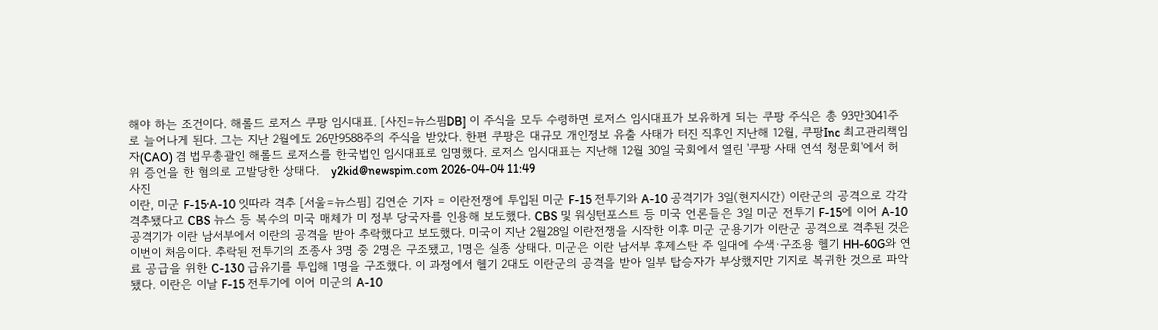해야 하는 조건이다. 해롤드 로저스 쿠팡 임시대표. [사진=뉴스핌DB] 이 주식을 모두 수령하면 로저스 임시대표가 보유하게 되는 쿠팡 주식은 총 93만3041주로 늘어나게 된다. 그는 지난 2월에도 26만9588주의 주식을 받았다. 한편 쿠팡은 대규모 개인정보 유출 사태가 터진 직후인 지난해 12월, 쿠팡Inc 최고관리책임자(CAO) 겸 법무총괄인 해롤드 로저스를 한국법인 임시대표로 임명했다. 로저스 임시대표는 지난해 12월 30일 국회에서 열린 '쿠팡 사태 연석 청문회'에서 허위 증언을 한 혐의로 고발당한 상태다.   y2kid@newspim.com 2026-04-04 11:49
사진
이란, 미군 F-15·A-10 잇따라 격추 [서울=뉴스핌] 김연순 기자 = 이란전쟁에 투입된 미군 F-15 전투기와 A-10 공격기가 3일(현지시간) 이란군의 공격으로 각각 격추됐다고 CBS 뉴스 등 복수의 미국 매체가 미 정부 당국자를 인용해 보도했다. CBS 및 워싱턴포스트 등 미국 언론들은 3일 미군 전투기 F-15에 이어 A-10 공격기가 이란 남서부에서 이란의 공격을 받아 추락했다고 보도했다. 미국이 지난 2월28일 이란전쟁을 시작한 이후 미군 군용기가 이란군 공격으로 격추된 것은 이번이 처음이다. 추락된 전투기의 조종사 3명 중 2명은 구조됐고, 1명은 실종 상태다. 미군은 이란 남서부 후제스탄 주 일대에 수색·구조용 헬기 HH-60G와 연료 공급을 위한 C-130 급유기를 투입해 1명을 구조했다. 이 과정에서 헬기 2대도 이란군의 공격을 받아 일부 탑승자가 부상했지만 기지로 복귀한 것으로 파악됐다. 이란은 이날 F-15 전투기에 이어 미군의 A-10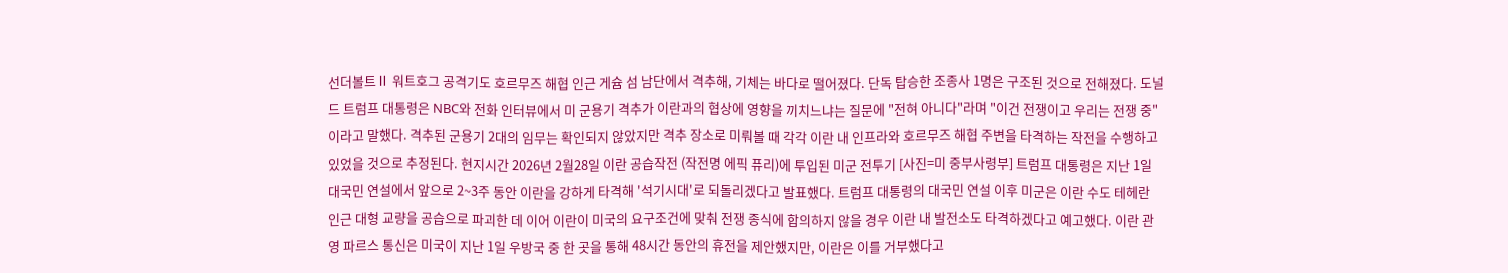선더볼트Ⅱ 워트호그 공격기도 호르무즈 해협 인근 게슘 섬 남단에서 격추해, 기체는 바다로 떨어졌다. 단독 탑승한 조종사 1명은 구조된 것으로 전해졌다. 도널드 트럼프 대통령은 NBC와 전화 인터뷰에서 미 군용기 격추가 이란과의 협상에 영향을 끼치느냐는 질문에 "전혀 아니다"라며 "이건 전쟁이고 우리는 전쟁 중"이라고 말했다. 격추된 군용기 2대의 임무는 확인되지 않았지만 격추 장소로 미뤄볼 때 각각 이란 내 인프라와 호르무즈 해협 주변을 타격하는 작전을 수행하고 있었을 것으로 추정된다. 현지시간 2026년 2월28일 이란 공습작전 (작전명 에픽 퓨리)에 투입된 미군 전투기 [사진=미 중부사령부] 트럼프 대통령은 지난 1일 대국민 연설에서 앞으로 2~3주 동안 이란을 강하게 타격해 '석기시대'로 되돌리겠다고 발표했다. 트럼프 대통령의 대국민 연설 이후 미군은 이란 수도 테헤란 인근 대형 교량을 공습으로 파괴한 데 이어 이란이 미국의 요구조건에 맞춰 전쟁 종식에 합의하지 않을 경우 이란 내 발전소도 타격하겠다고 예고했다. 이란 관영 파르스 통신은 미국이 지난 1일 우방국 중 한 곳을 통해 48시간 동안의 휴전을 제안했지만, 이란은 이를 거부했다고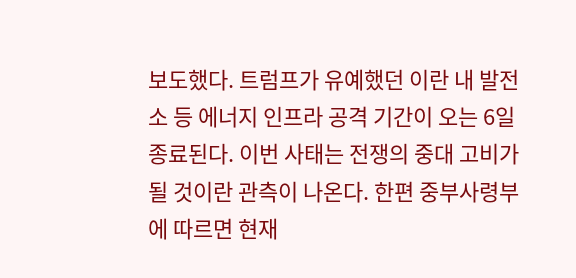보도했다. 트럼프가 유예했던 이란 내 발전소 등 에너지 인프라 공격 기간이 오는 6일 종료된다. 이번 사태는 전쟁의 중대 고비가 될 것이란 관측이 나온다. 한편 중부사령부에 따르면 현재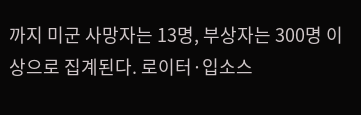까지 미군 사망자는 13명, 부상자는 300명 이상으로 집계된다. 로이터·입소스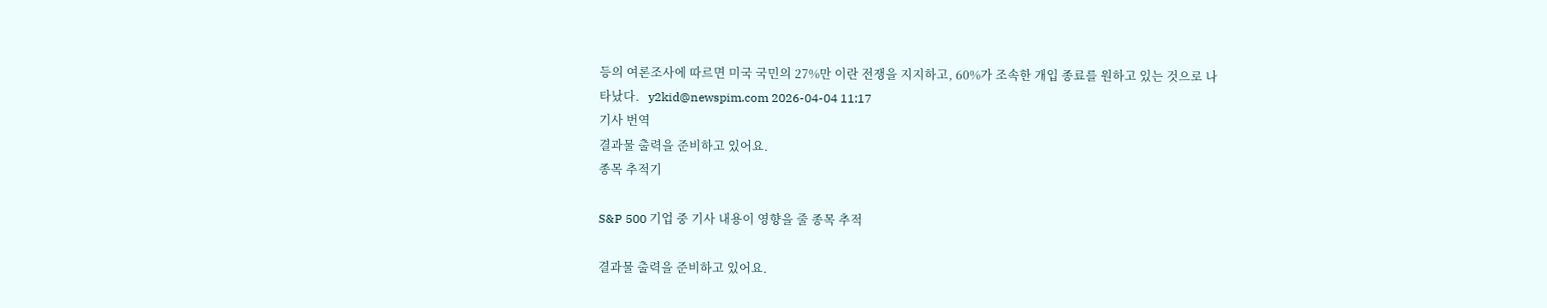등의 여론조사에 따르면 미국 국민의 27%만 이란 전쟁을 지지하고, 60%가 조속한 개입 종료를 원하고 있는 것으로 나타났다.   y2kid@newspim.com 2026-04-04 11:17
기사 번역
결과물 출력을 준비하고 있어요.
종목 추적기

S&P 500 기업 중 기사 내용이 영향을 줄 종목 추적

결과물 출력을 준비하고 있어요.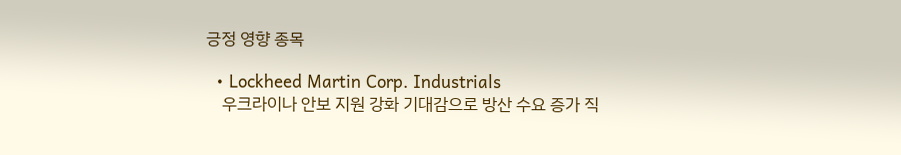긍정 영향 종목

  • Lockheed Martin Corp. Industrials
    우크라이나 안보 지원 강화 기대감으로 방산 수요 증가 직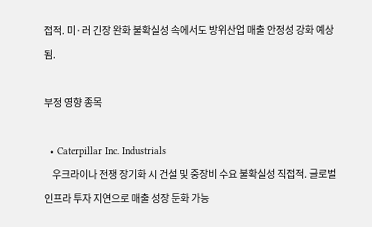접적. 미·러 긴장 완화 불확실성 속에서도 방위산업 매출 안정성 강화 예상됨.

부정 영향 종목

  • Caterpillar Inc. Industrials
    우크라이나 전쟁 장기화 시 건설 및 중장비 수요 불확실성 직접적. 글로벌 인프라 투자 지연으로 매출 성장 둔화 가능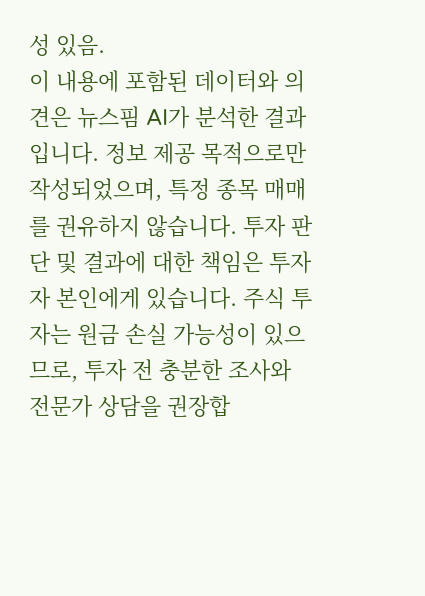성 있음.
이 내용에 포함된 데이터와 의견은 뉴스핌 AI가 분석한 결과입니다. 정보 제공 목적으로만 작성되었으며, 특정 종목 매매를 권유하지 않습니다. 투자 판단 및 결과에 대한 책임은 투자자 본인에게 있습니다. 주식 투자는 원금 손실 가능성이 있으므로, 투자 전 충분한 조사와 전문가 상담을 권장합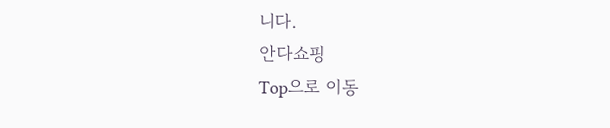니다.
안다쇼핑
Top으로 이동